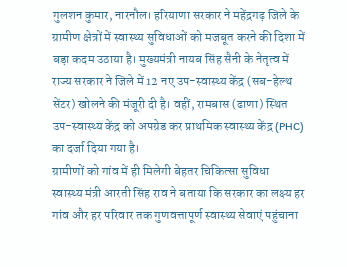गुलशन कुमार, नारनौल। हरियाणा सरकार ने महेंद्रगढ़ जिले के ग्रामीण क्षेत्रों में स्वास्थ्य सुविधाओं को मजबूत करने की दिशा में बड़ा कदम उठाया है। मुख्यमंत्री नायब सिंह सैनी के नेतृत्व में राज्य सरकार ने जिले में 12 नए उप-स्वास्थ्य केंद्र (सब-हेल्थ सेंटर) खोलने की मंजूरी दी है। वहीं, रामबास (ढाणा) स्थित उप-स्वास्थ्य केंद्र को अपग्रेड कर प्राथमिक स्वास्थ्य केंद्र (PHC) का दर्जा दिया गया है।
ग्रामीणों को गांव में ही मिलेगी बेहतर चिकित्सा सुविधा
स्वास्थ्य मंत्री आरती सिंह राव ने बताया कि सरकार का लक्ष्य हर गांव और हर परिवार तक गुणवत्तापूर्ण स्वास्थ्य सेवाएं पहुंचाना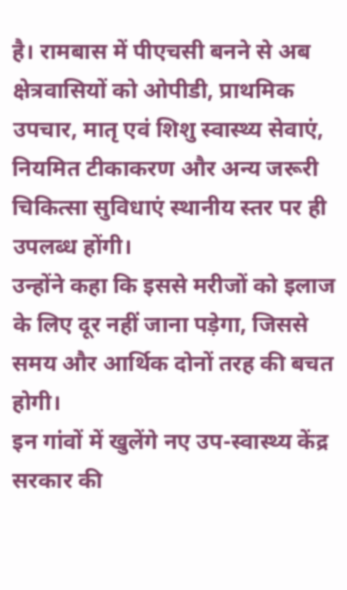है। रामबास में पीएचसी बनने से अब क्षेत्रवासियों को ओपीडी, प्राथमिक उपचार, मातृ एवं शिशु स्वास्थ्य सेवाएं, नियमित टीकाकरण और अन्य जरूरी चिकित्सा सुविधाएं स्थानीय स्तर पर ही उपलब्ध होंगी।
उन्होंने कहा कि इससे मरीजों को इलाज के लिए दूर नहीं जाना पड़ेगा, जिससे समय और आर्थिक दोनों तरह की बचत होगी।
इन गांवों में खुलेंगे नए उप-स्वास्थ्य केंद्र
सरकार की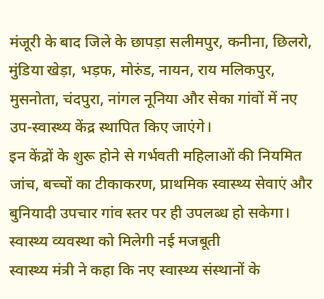मंजूरी के बाद जिले के छापड़ा सलीमपुर, कनीना, छिलरो, मुंडिया खेड़ा, भड़फ, मोरुंड, नायन, राय मलिकपुर, मुसनोता, चंदपुरा, नांगल नूनिया और सेका गांवों में नए उप-स्वास्थ्य केंद्र स्थापित किए जाएंगे।
इन केंद्रों के शुरू होने से गर्भवती महिलाओं की नियमित जांच, बच्चों का टीकाकरण, प्राथमिक स्वास्थ्य सेवाएं और बुनियादी उपचार गांव स्तर पर ही उपलब्ध हो सकेगा।
स्वास्थ्य व्यवस्था को मिलेगी नई मजबूती
स्वास्थ्य मंत्री ने कहा कि नए स्वास्थ्य संस्थानों के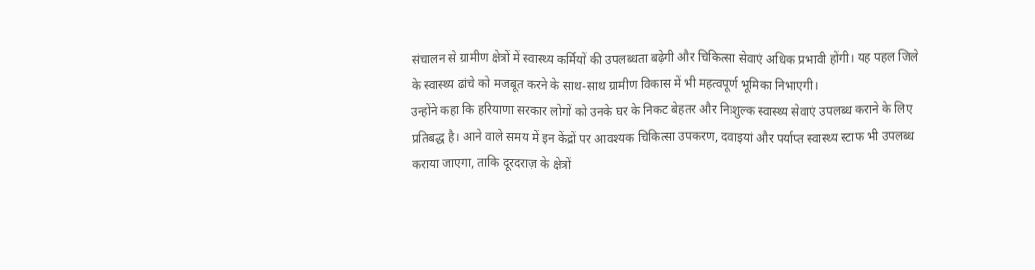संचालन से ग्रामीण क्षेत्रों में स्वास्थ्य कर्मियों की उपलब्धता बढ़ेगी और चिकित्सा सेवाएं अधिक प्रभावी होंगी। यह पहल जिले के स्वास्थ्य ढांचे को मजबूत करने के साथ-साथ ग्रामीण विकास में भी महत्वपूर्ण भूमिका निभाएगी।
उन्होंने कहा कि हरियाणा सरकार लोगों को उनके घर के निकट बेहतर और निःशुल्क स्वास्थ्य सेवाएं उपलब्ध कराने के लिए प्रतिबद्ध है। आने वाले समय में इन केंद्रों पर आवश्यक चिकित्सा उपकरण, दवाइयां और पर्याप्त स्वास्थ्य स्टाफ भी उपलब्ध कराया जाएगा, ताकि दूरदराज़ के क्षेत्रों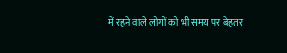में रहने वाले लोगों को भी समय पर बेहतर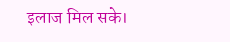इलाज मिल सके।